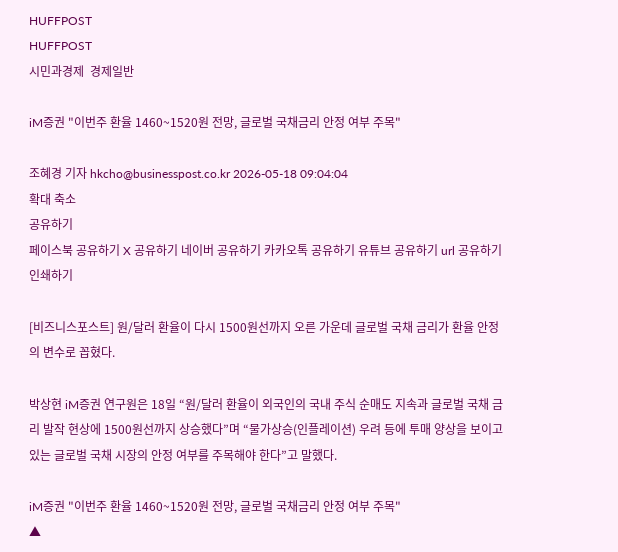HUFFPOST
HUFFPOST
시민과경제  경제일반

iM증권 "이번주 환율 1460~1520원 전망, 글로벌 국채금리 안정 여부 주목"

조혜경 기자 hkcho@businesspost.co.kr 2026-05-18 09:04:04
확대 축소
공유하기
페이스북 공유하기 X 공유하기 네이버 공유하기 카카오톡 공유하기 유튜브 공유하기 url 공유하기 인쇄하기

[비즈니스포스트] 원/달러 환율이 다시 1500원선까지 오른 가운데 글로벌 국채 금리가 환율 안정의 변수로 꼽혔다.

박상현 iM증권 연구원은 18일 “원/달러 환율이 외국인의 국내 주식 순매도 지속과 글로벌 국채 금리 발작 현상에 1500원선까지 상승했다”며 “물가상승(인플레이션) 우려 등에 투매 양상을 보이고 있는 글로벌 국채 시장의 안정 여부를 주목해야 한다”고 말했다.

iM증권 "이번주 환율 1460~1520원 전망, 글로벌 국채금리 안정 여부 주목"
▲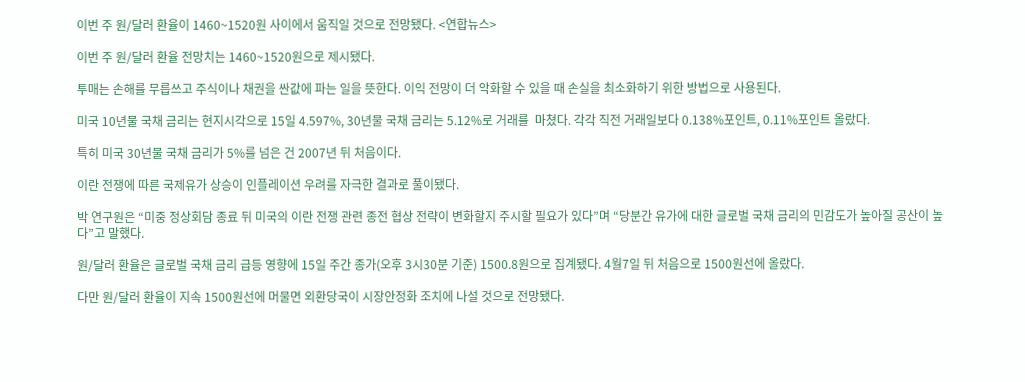이번 주 원/달러 환율이 1460~1520원 사이에서 움직일 것으로 전망됐다. <연합뉴스>

이번 주 원/달러 환율 전망치는 1460~1520원으로 제시됐다.

투매는 손해를 무릅쓰고 주식이나 채권을 싼값에 파는 일을 뜻한다. 이익 전망이 더 악화할 수 있을 때 손실을 최소화하기 위한 방법으로 사용된다.

미국 10년물 국채 금리는 현지시각으로 15일 4.597%, 30년물 국채 금리는 5.12%로 거래를  마쳤다. 각각 직전 거래일보다 0.138%포인트, 0.11%포인트 올랐다.

특히 미국 30년물 국채 금리가 5%를 넘은 건 2007년 뒤 처음이다.

이란 전쟁에 따른 국제유가 상승이 인플레이션 우려를 자극한 결과로 풀이됐다.

박 연구원은 “미중 정상회담 종료 뒤 미국의 이란 전쟁 관련 종전 협상 전략이 변화할지 주시할 필요가 있다”며 “당분간 유가에 대한 글로벌 국채 금리의 민감도가 높아질 공산이 높다”고 말했다.

원/달러 환율은 글로벌 국채 금리 급등 영향에 15일 주간 종가(오후 3시30분 기준) 1500.8원으로 집계됐다. 4월7일 뒤 처음으로 1500원선에 올랐다.

다만 원/달러 환율이 지속 1500원선에 머물면 외환당국이 시장안정화 조치에 나설 것으로 전망됐다.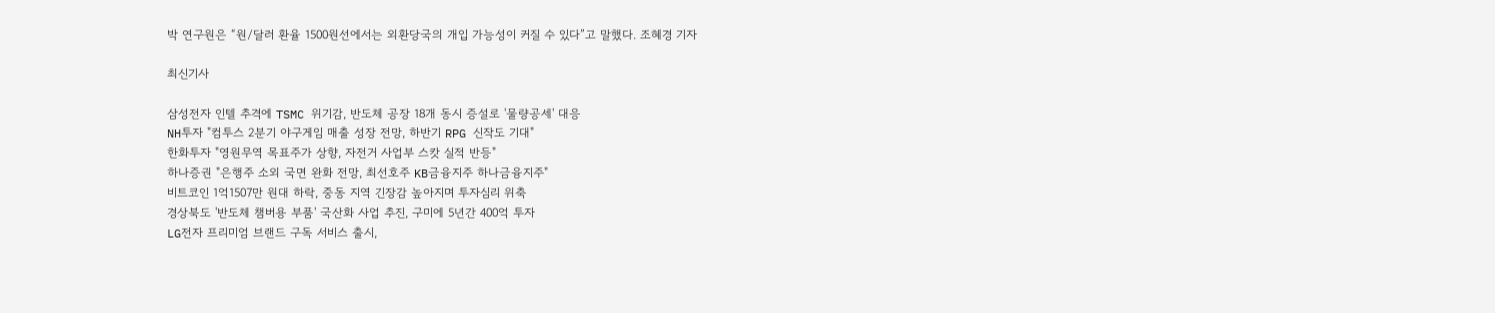박 연구원은 “원/달러 환율 1500원선에서는 외환당국의 개입 가능성이 커질 수 있다”고 말했다. 조혜경 기자

최신기사

삼성전자 인텔 추격에 TSMC 위기감, 반도체 공장 18개 동시 증설로 '물량공세' 대응
NH투자 "컴투스 2분기 야구게임 매출 성장 전망, 하반기 RPG 신작도 기대"
한화투자 "영원무역 목표주가 상향, 자전거 사업부 스캇 실적 반등"
하나증권 "은행주 소외 국면 완화 전망, 최선호주 KB금융지주 하나금융지주"
비트코인 1억1507만 원대 하락, 중동 지역 긴장감 높아지며 투자심리 위축
경상북도 '반도체 챔버용 부품' 국산화 사업 추진, 구미에 5년간 400억 투자
LG전자 프리미엄 브랜드 구독 서비스 출시,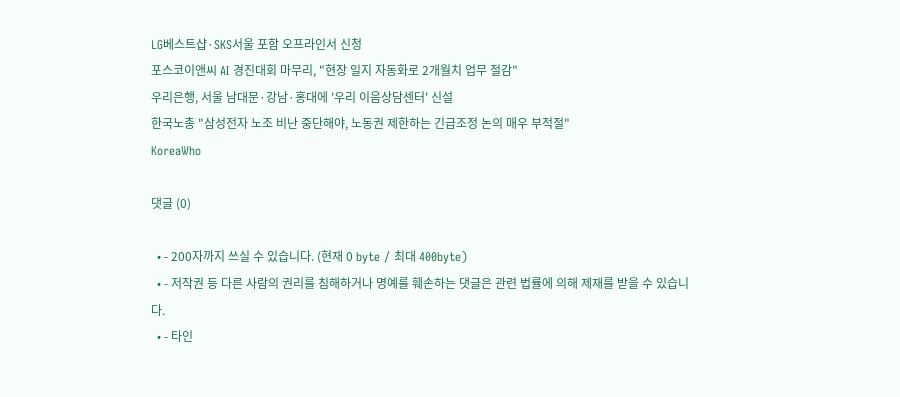LG베스트샵·SKS서울 포함 오프라인서 신청
포스코이앤씨 AI 경진대회 마무리, "현장 일지 자동화로 2개월치 업무 절감"
우리은행, 서울 남대문·강남·홍대에 '우리 이음상담센터' 신설
한국노총 "삼성전자 노조 비난 중단해야, 노동권 제한하는 긴급조정 논의 매우 부적절"
KoreaWho

댓글 (0)

  • - 200자까지 쓰실 수 있습니다. (현재 0 byte / 최대 400byte)
  • - 저작권 등 다른 사람의 권리를 침해하거나 명예를 훼손하는 댓글은 관련 법률에 의해 제재를 받을 수 있습니다.
  • - 타인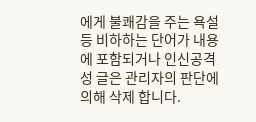에게 불쾌감을 주는 욕설 등 비하하는 단어가 내용에 포함되거나 인신공격성 글은 관리자의 판단에 의해 삭제 합니다.